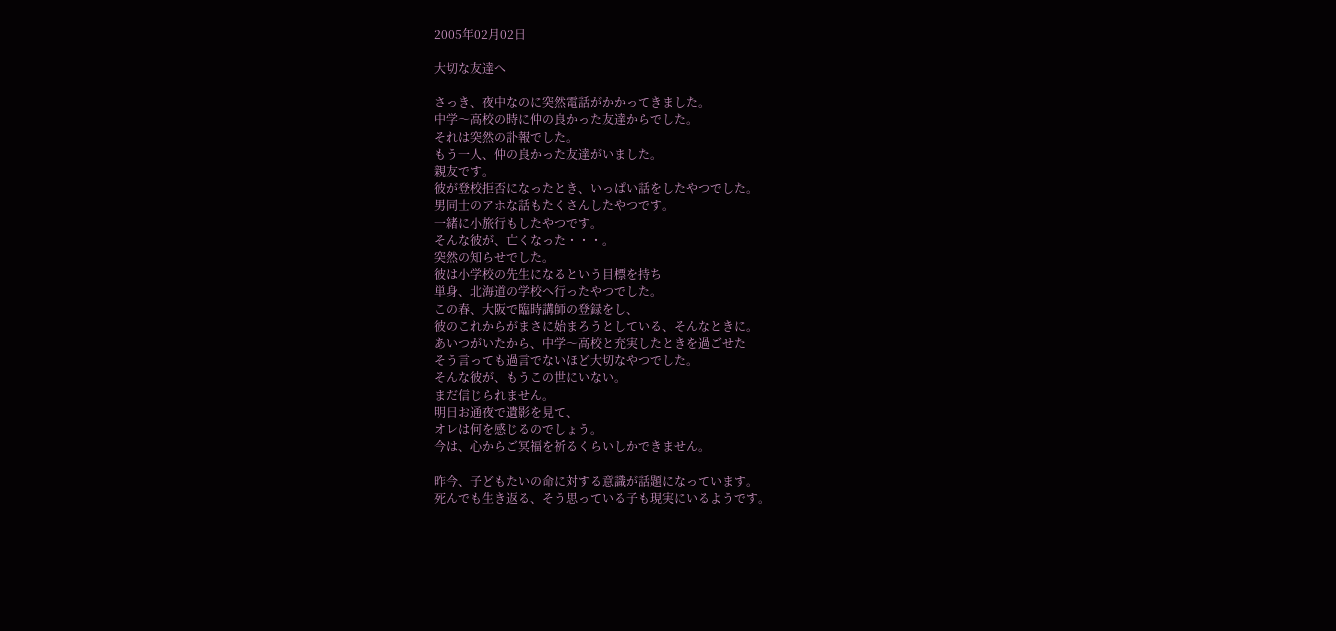2005年02月02日

大切な友達へ

さっき、夜中なのに突然電話がかかってきました。
中学〜高校の時に仲の良かった友達からでした。
それは突然の訃報でした。
もう一人、仲の良かった友達がいました。
親友です。
彼が登校拒否になったとき、いっぱい話をしたやつでした。
男同士のアホな話もたくさんしたやつです。
一緒に小旅行もしたやつです。
そんな彼が、亡くなった・・・。
突然の知らせでした。
彼は小学校の先生になるという目標を持ち
単身、北海道の学校へ行ったやつでした。
この春、大阪で臨時講師の登録をし、
彼のこれからがまさに始まろうとしている、そんなときに。
あいつがいたから、中学〜高校と充実したときを過ごせた
そう言っても過言でないほど大切なやつでした。
そんな彼が、もうこの世にいない。
まだ信じられません。
明日お通夜で遺影を見て、
オレは何を感じるのでしょう。
今は、心からご冥福を祈るくらいしかできません。

昨今、子どもたいの命に対する意識が話題になっています。
死んでも生き返る、そう思っている子も現実にいるようです。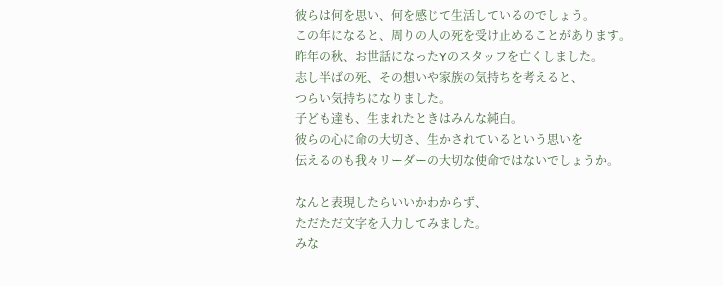彼らは何を思い、何を感じて生活しているのでしょう。
この年になると、周りの人の死を受け止めることがあります。
昨年の秋、お世話になったYのスタッフを亡くしました。
志し半ばの死、その想いや家族の気持ちを考えると、
つらい気持ちになりました。
子ども達も、生まれたときはみんな純白。
彼らの心に命の大切さ、生かされているという思いを
伝えるのも我々リーダーの大切な使命ではないでしょうか。

なんと表現したらいいかわからず、
ただただ文字を入力してみました。
みな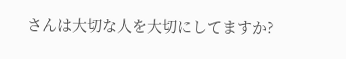さんは大切な人を大切にしてますか?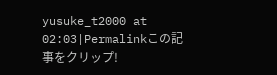yusuke_t2000 at 02:03|Permalinkこの記事をクリップ!